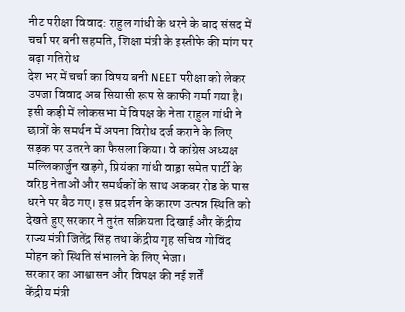नीट परीक्षा विवाद: राहुल गांधी के धरने के बाद संसद में चर्चा पर बनी सहमति, शिक्षा मंत्री के इस्तीफे की मांग पर बढ़ा गतिरोध
देश भर में चर्चा का विषय बनी NEET परीक्षा को लेकर उपजा विवाद अब सियासी रूप से काफी गर्मा गया है। इसी कड़ी में लोकसभा में विपक्ष के नेता राहुल गांधी ने छात्रों के समर्थन में अपना विरोध दर्ज कराने के लिए सड़क पर उतरने का फैसला किया। वे कांग्रेस अध्यक्ष मल्लिकार्जुन खड़गे, प्रियंका गांधी वाड्रा समेत पार्टी के वरिष्ठ नेताओं और समर्थकों के साथ अकबर रोड के पास धरने पर बैठ गए। इस प्रदर्शन के कारण उत्पन्न स्थिति को देखते हुए सरकार ने तुरंत सक्रियता दिखाई और केंद्रीय राज्य मंत्री जितेंद्र सिंह तथा केंद्रीय गृह सचिव गोविंद मोहन को स्थिति संभालने के लिए भेजा।
सरकार का आश्वासन और विपक्ष की नई शर्तें
केंद्रीय मंत्री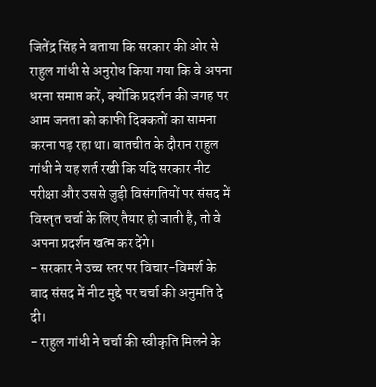जितेंद्र सिंह ने बताया कि सरकार की ओर से राहुल गांधी से अनुरोध किया गया कि वे अपना धरना समाप्त करें, क्योंकि प्रदर्शन की जगह पर आम जनता को काफी दिक्कतों का सामना करना पड़ रहा था। बातचीत के दौरान राहुल गांधी ने यह शर्त रखी कि यदि सरकार नीट परीक्षा और उससे जुड़ी विसंगतियों पर संसद में विस्तृत चर्चा के लिए तैयार हो जाती है, तो वे अपना प्रदर्शन खत्म कर देंगे।
- सरकार ने उच्च स्तर पर विचार-विमर्श के बाद संसद में नीट मुद्दे पर चर्चा की अनुमति दे दी।
- राहुल गांधी ने चर्चा की स्वीकृति मिलने के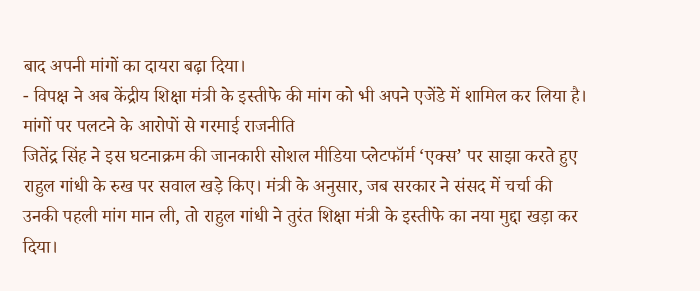बाद अपनी मांगों का दायरा बढ़ा दिया।
- विपक्ष ने अब केंद्रीय शिक्षा मंत्री के इस्तीफे की मांग को भी अपने एजेंडे में शामिल कर लिया है।
मांगों पर पलटने के आरोपों से गरमाई राजनीति
जितेंद्र सिंह ने इस घटनाक्रम की जानकारी सोशल मीडिया प्लेटफॉर्म ‘एक्स’ पर साझा करते हुए राहुल गांधी के रुख पर सवाल खड़े किए। मंत्री के अनुसार, जब सरकार ने संसद में चर्चा की उनकी पहली मांग मान ली, तो राहुल गांधी ने तुरंत शिक्षा मंत्री के इस्तीफे का नया मुद्दा खड़ा कर दिया।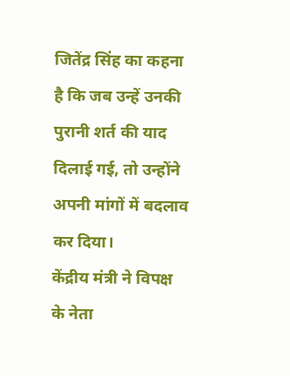जितेंद्र सिंह का कहना है कि जब उन्हें उनकी पुरानी शर्त की याद दिलाई गई, तो उन्होंने अपनी मांगों में बदलाव कर दिया।
केंद्रीय मंत्री ने विपक्ष के नेता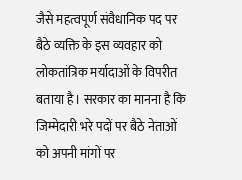जैसे महत्वपूर्ण संवैधानिक पद पर बैठे व्यक्ति के इस व्यवहार को लोकतांत्रिक मर्यादाओं के विपरीत बताया है। सरकार का मानना है कि जिम्मेदारी भरे पदों पर बैठे नेताओं को अपनी मांगों पर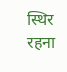स्थिर रहना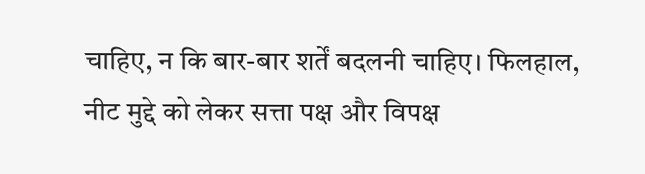चाहिए, न कि बार-बार शर्तें बदलनी चाहिए। फिलहाल, नीट मुद्दे को लेकर सत्ता पक्ष और विपक्ष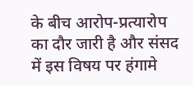के बीच आरोप-प्रत्यारोप का दौर जारी है और संसद में इस विषय पर हंगामे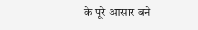के पूरे आसार बने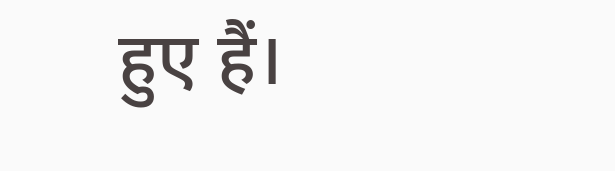हुए हैं।